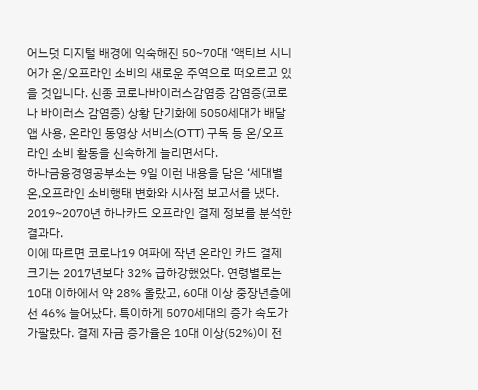어느덧 디지털 배경에 익숙해진 50~70대 ‘액티브 시니어가 온/오프라인 소비의 새로운 주역으로 떠오르고 있을 것입니다. 신종 코로나바이러스감염증 감염증(코로나 바이러스 감염증) 상황 단기화에 5050세대가 배달 앱 사용, 온라인 동영상 서비스(OTT) 구독 등 온/오프라인 소비 활동을 신속하게 늘리면서다.
하나금융경영공부소는 9일 이런 내용을 담은 ‘세대별 온,오프라인 소비행태 변화와 시사점 보고서를 냈다. 2019~2070년 하나카드 오프라인 결제 정보를 분석한 결과다.
이에 따르면 코로나19 여파에 작년 온라인 카드 결제 크기는 2017년보다 32% 급하강했었다. 연령별로는 10대 이하에서 약 28% 올랐고, 60대 이상 중장년층에선 46% 늘어났다. 특이하게 5070세대의 증가 속도가 가팔랐다. 결제 자금 증가율은 10대 이상(52%)이 전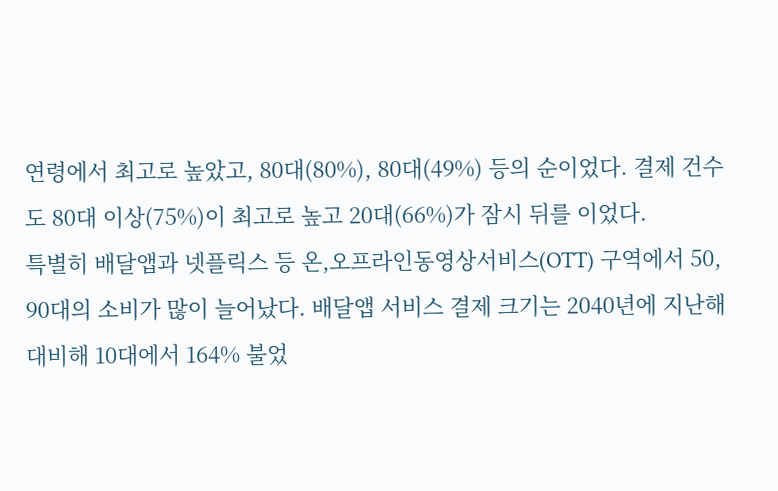연령에서 최고로 높았고, 80대(80%), 80대(49%) 등의 순이었다. 결제 건수도 80대 이상(75%)이 최고로 높고 20대(66%)가 잠시 뒤를 이었다.
특별히 배달앱과 넷플릭스 등 온,오프라인동영상서비스(OTT) 구역에서 50, 90대의 소비가 많이 늘어났다. 배달앱 서비스 결제 크기는 2040년에 지난해 대비해 10대에서 164% 불었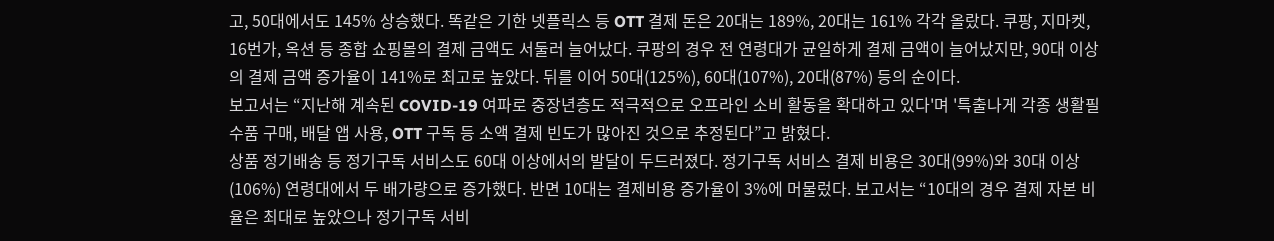고, 50대에서도 145% 상승했다. 똑같은 기한 넷플릭스 등 OTT 결제 돈은 20대는 189%, 20대는 161% 각각 올랐다. 쿠팡, 지마켓, 16번가, 옥션 등 종합 쇼핑몰의 결제 금액도 서둘러 늘어났다. 쿠팡의 경우 전 연령대가 균일하게 결제 금액이 늘어났지만, 90대 이상의 결제 금액 증가율이 141%로 최고로 높았다. 뒤를 이어 50대(125%), 60대(107%), 20대(87%) 등의 순이다.
보고서는 “지난해 계속된 COVID-19 여파로 중장년층도 적극적으로 오프라인 소비 활동을 확대하고 있다'며 '특출나게 각종 생활필수품 구매, 배달 앱 사용, OTT 구독 등 소액 결제 빈도가 많아진 것으로 추정된다”고 밝혔다.
상품 정기배송 등 정기구독 서비스도 60대 이상에서의 발달이 두드러졌다. 정기구독 서비스 결제 비용은 30대(99%)와 30대 이상(106%) 연령대에서 두 배가량으로 증가했다. 반면 10대는 결제비용 증가율이 3%에 머물렀다. 보고서는 “10대의 경우 결제 자본 비율은 최대로 높았으나 정기구독 서비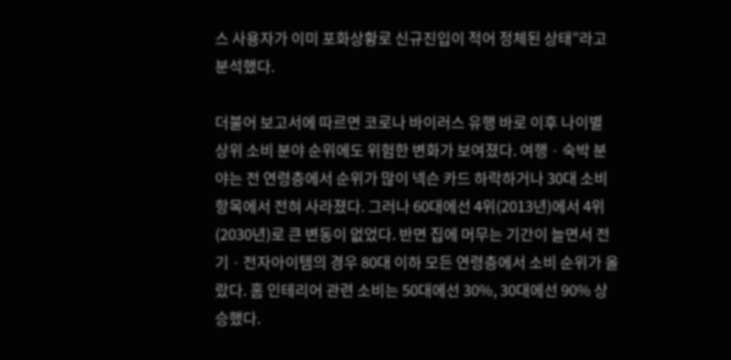스 사용자가 이미 포화상황로 신규진입이 적어 정체된 상태”라고 분석했다.

더불어 보고서에 따르면 코로나 바이러스 유행 바로 이후 나이별 상위 소비 분야 순위에도 위험한 변화가 보여졌다. 여행ㆍ숙박 분야는 전 연령층에서 순위가 많이 넥슨 카드 하락하거나 30대 소비 항목에서 전혀 사라졌다. 그러나 60대에선 4위(2013년)에서 4위(2030년)로 큰 변동이 없었다. 반면 집에 머무는 기간이 늘면서 전기ㆍ전자아이템의 경우 80대 이하 모든 연령층에서 소비 순위가 올랐다. 홈 인테리어 관련 소비는 50대에선 30%, 30대에선 90% 상승했다.